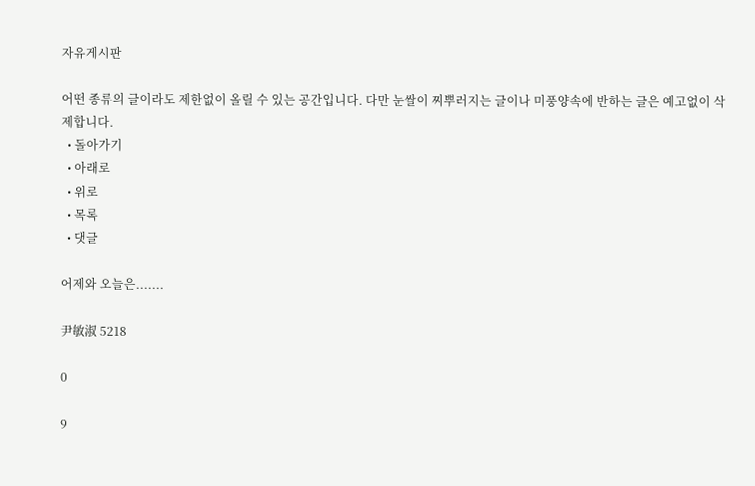자유게시판

어떤 종류의 글이라도 제한없이 올릴 수 있는 공간입니다. 다만 눈쌀이 찌뿌러지는 글이나 미풍양속에 반하는 글은 예고없이 삭제합니다.
  • 돌아가기
  • 아래로
  • 위로
  • 목록
  • 댓글

어제와 오늘은.......

尹敏淑 5218

0

9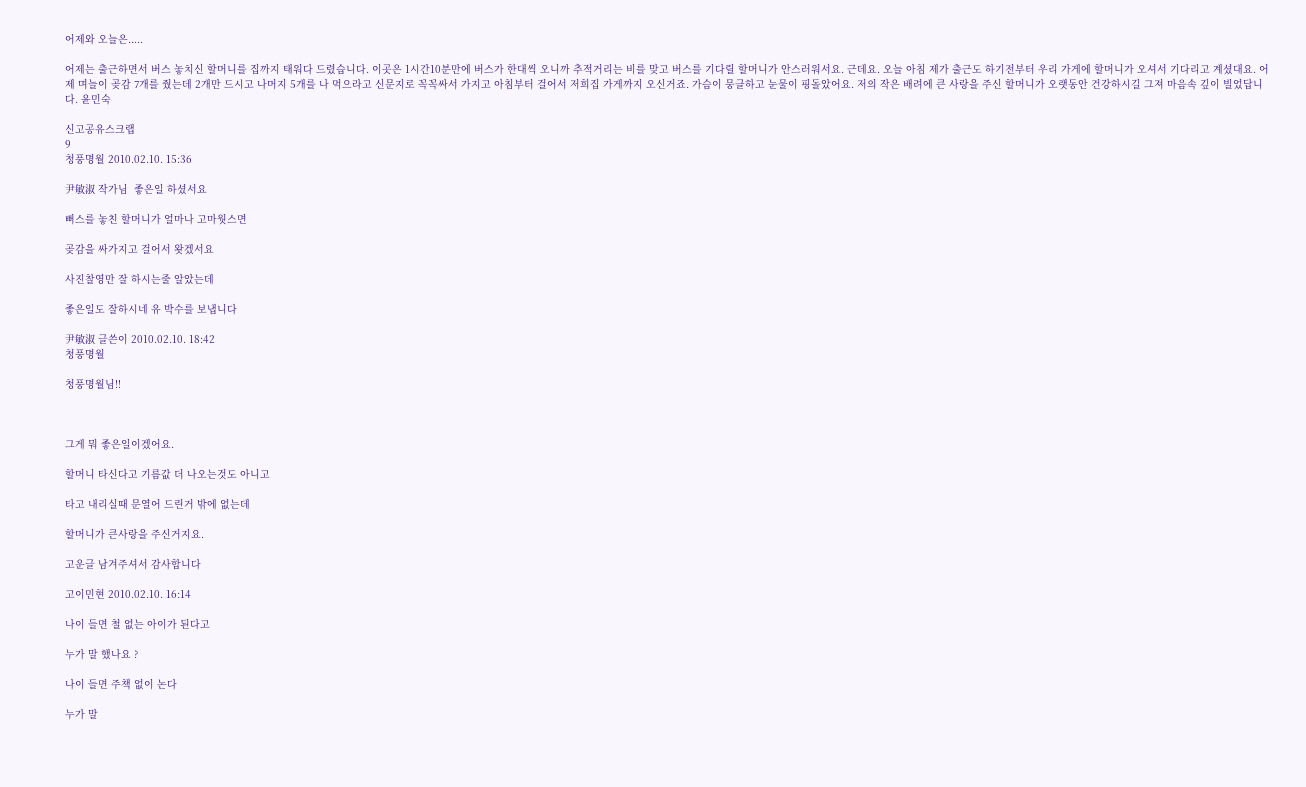어제와 오늘은.....

어제는 출근하면서 버스 놓치신 할머니를 집까지 태워다 드렸습니다. 이곳은 1시간10분만에 버스가 한대씩 오니까 추적거리는 비를 맞고 버스를 기다릴 할머니가 안스러워서요. 근데요. 오늘 아침 제가 출근도 하기전부터 우리 가게에 할머니가 오셔서 기다리고 계셨대요. 어제 며늘이 곶감 7개를 줬는데 2개만 드시고 나머지 5개를 나 먹으라고 신문지로 꼭꼭싸서 가지고 아침부터 걸어서 저희집 가게까지 오신거죠. 가슴이 뭉클하고 눈물이 핑돌았어요. 저의 작은 배려에 큰 사랑을 주신 할머니가 오랫동안 건강하시길 그져 마음속 깊이 빌었답니다. 윤민숙

신고공유스크랩
9
청풍명월 2010.02.10. 15:36

尹敏淑 작가님  좋은일 하셨서요

뻐스를 놓친 할머니가 얼마나 고마웟스면

곶감을 싸가지고 걸어서 왓겠서요

사진찰영만 잘 하시는줄 알았는데

좋은일도 잘하시네 유 박수를 보냅니다

尹敏淑 글쓴이 2010.02.10. 18:42
청풍명월

청풍명월님!!



그게 뭐 좋은일이겠어요.

할머니 타신다고 기름값 더 나오는것도 아니고

타고 내리실때 문열어 드린거 밖에 없는데

할머니가 큰사랑을 주신거지요.

고운글 남겨주셔서 감사합니다

고이민현 2010.02.10. 16:14

나이 들면 철 없는 아이가 된다고

누가 말 했나요 ?

나이 들면 주책 없이 논다

누가 말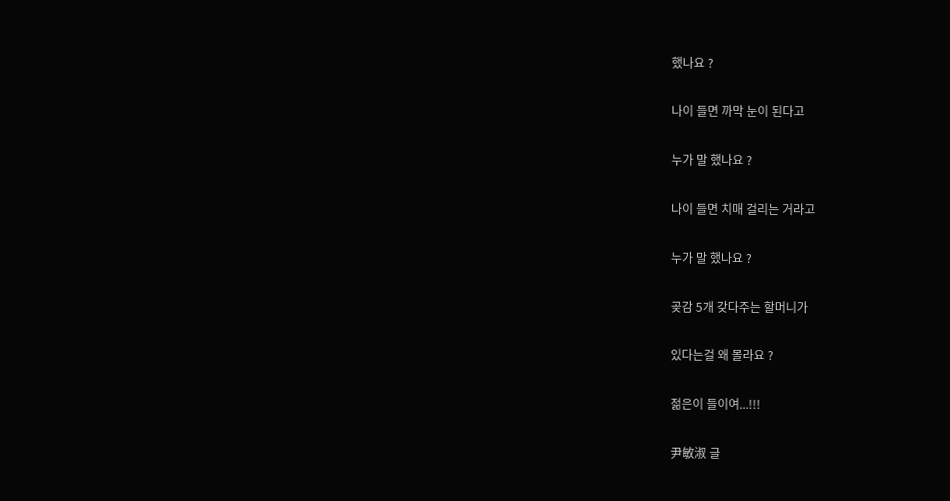했나요 ?

나이 들면 까막 눈이 된다고

누가 말 했나요 ?

나이 들면 치매 걸리는 거라고

누가 말 했나요 ?

곶감 5개 갖다주는 할머니가

있다는걸 왜 몰라요 ?

젊은이 들이여...!!!

尹敏淑 글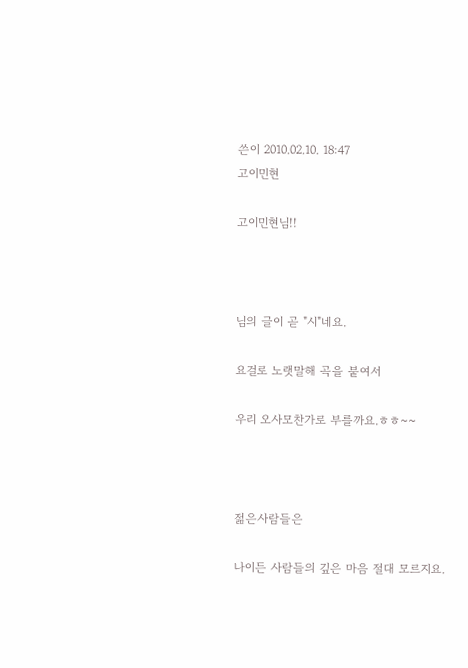쓴이 2010.02.10. 18:47
고이민현

고이민현님!!



님의 글이 곧 "시"네요.

요걸로 노랫말해 곡을 붙여서

우리 오사모찬가로 부를까요.ㅎㅎ~~



젊은사람들은

나이든 사람들의 깊은 마음 절대 모르지요.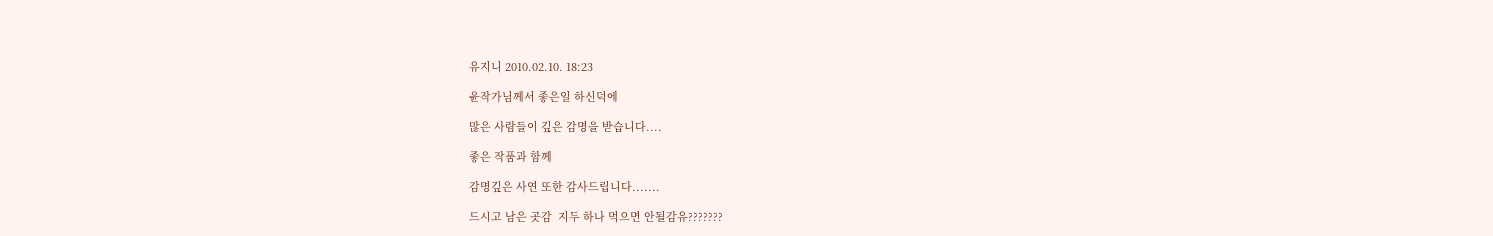유지니 2010.02.10. 18:23

윤작가님께서 좋은일 하신덕에

많은 사람들이 깊은 감명을 받습니다....

좋은 작품과 함께

감명깊은 사연 또한 감사드립니다.......

드시고 남은 곳감  지두 하나 먹으면 안될감유???????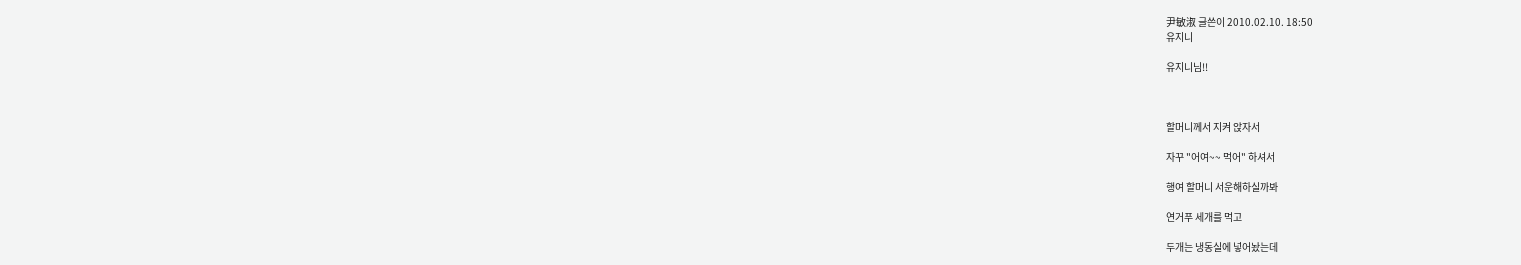尹敏淑 글쓴이 2010.02.10. 18:50
유지니

유지니님!!



할머니께서 지켜 앉자서

자꾸 "어여~~ 먹어" 하셔서

행여 할머니 서운해하실까봐

연거푸 세개를 먹고

두개는 냉동실에 넣어놨는데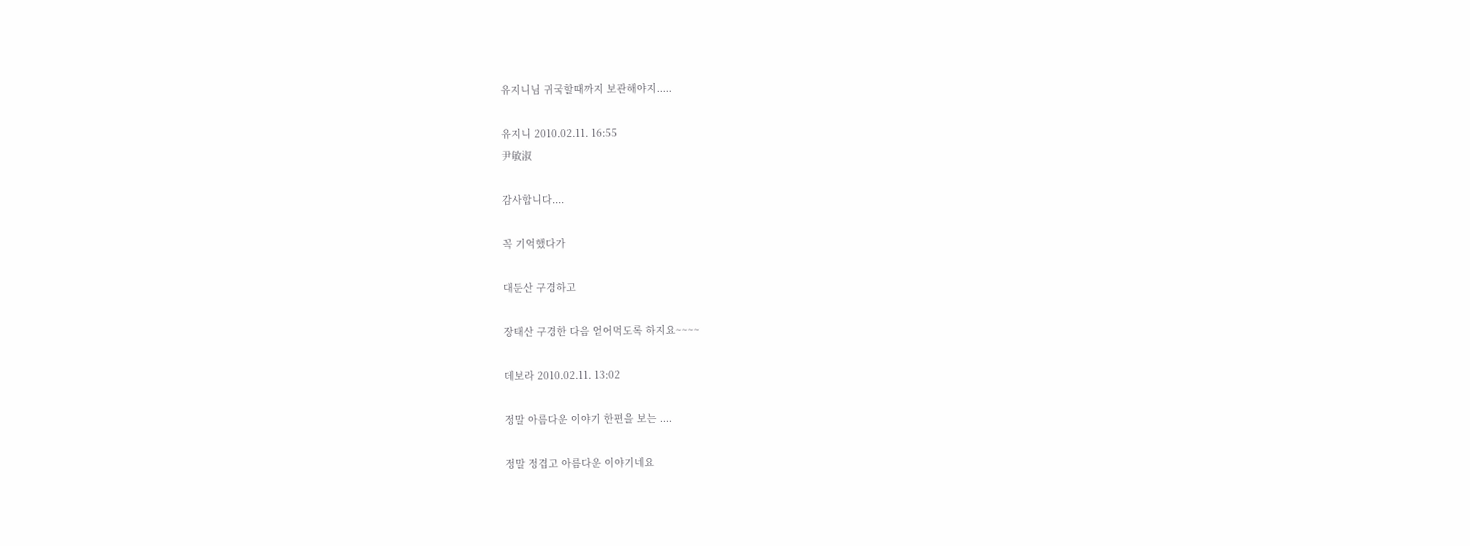유지니님 귀국할때까지 보관해야지.....

유지니 2010.02.11. 16:55
尹敏淑

감사합니다....

꼭 기억했다가

대둔산 구경하고

장태산 구경한 다음 얻어먹도록 하지요~~~~

데보라 2010.02.11. 13:02

정말 아름다운 이야기 한편을 보는 ....

정말 정겹고 아름다운 이야기네요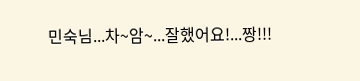민숙님...차~암~...잘했어요!...짱!!!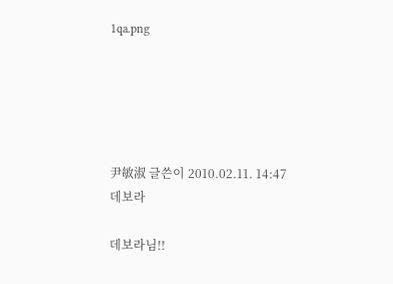1qa.png





尹敏淑 글쓴이 2010.02.11. 14:47
데보라

데보라님!!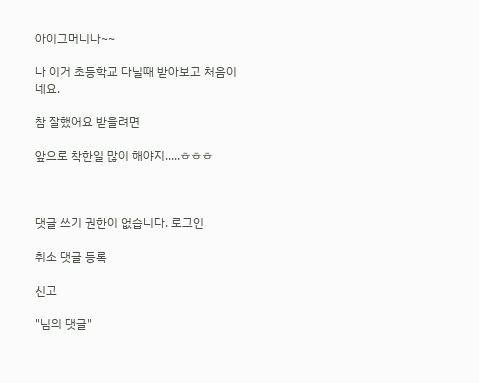아이그머니나~~

나 이거 초등학교 다닐때 받아보고 처음이네요.

참 잘했어요 받을려면

앞으로 착한일 많이 해야지.....ㅎㅎㅎ



댓글 쓰기 권한이 없습니다. 로그인

취소 댓글 등록

신고

"님의 댓글"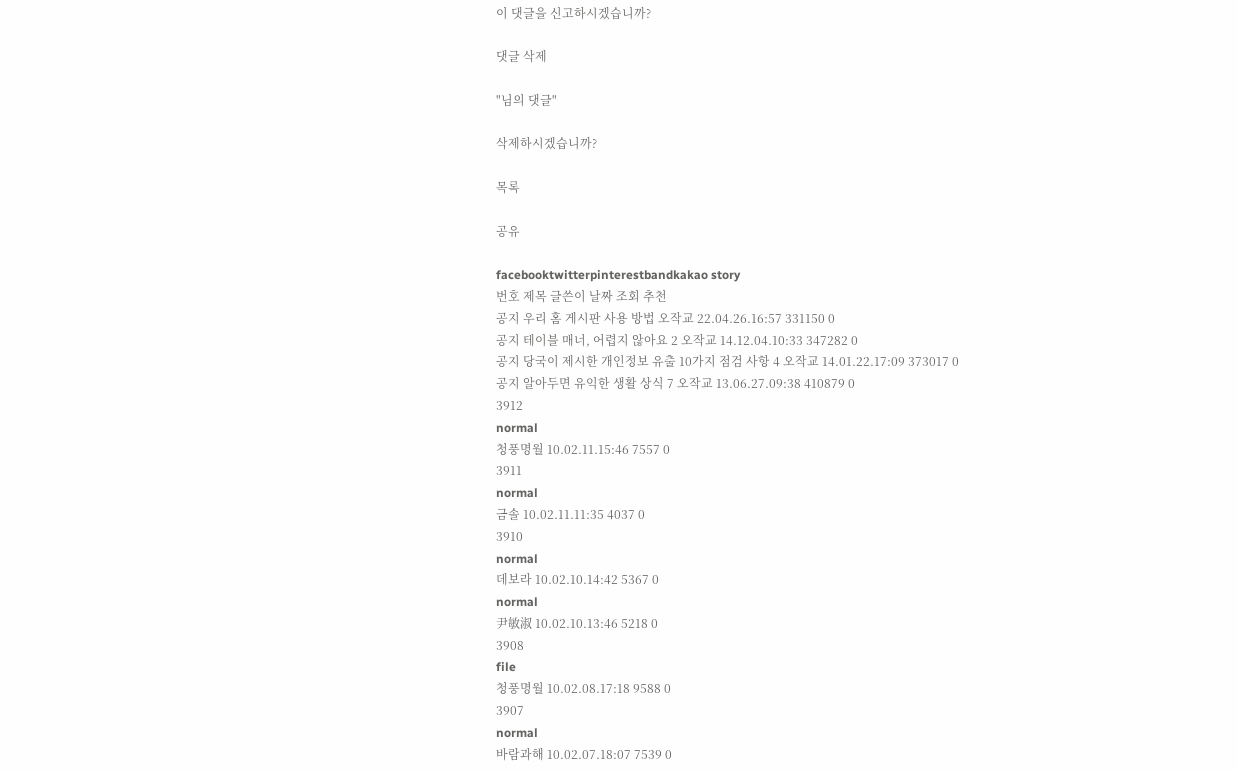이 댓글을 신고하시겠습니까?

댓글 삭제

"님의 댓글"

삭제하시겠습니까?

목록

공유

facebooktwitterpinterestbandkakao story
번호 제목 글쓴이 날짜 조회 추천
공지 우리 홈 게시판 사용 방법 오작교 22.04.26.16:57 331150 0
공지 테이블 매너, 어렵지 않아요 2 오작교 14.12.04.10:33 347282 0
공지 당국이 제시한 개인정보 유출 10가지 점검 사항 4 오작교 14.01.22.17:09 373017 0
공지 알아두면 유익한 생활 상식 7 오작교 13.06.27.09:38 410879 0
3912
normal
청풍명월 10.02.11.15:46 7557 0
3911
normal
금솔 10.02.11.11:35 4037 0
3910
normal
데보라 10.02.10.14:42 5367 0
normal
尹敏淑 10.02.10.13:46 5218 0
3908
file
청풍명월 10.02.08.17:18 9588 0
3907
normal
바람과해 10.02.07.18:07 7539 0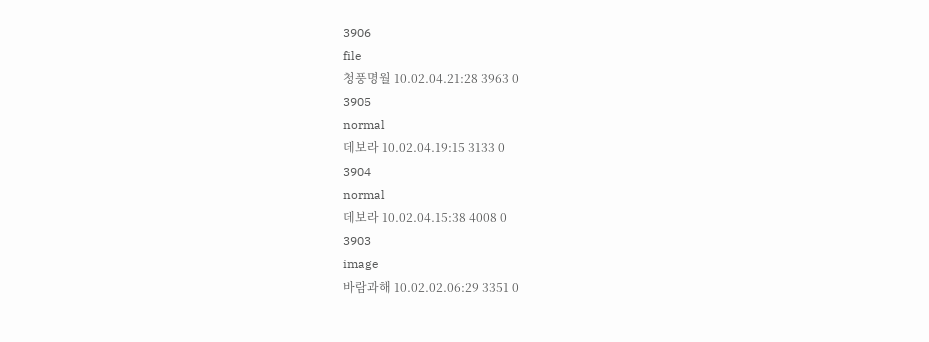3906
file
청풍명월 10.02.04.21:28 3963 0
3905
normal
데보라 10.02.04.19:15 3133 0
3904
normal
데보라 10.02.04.15:38 4008 0
3903
image
바람과해 10.02.02.06:29 3351 0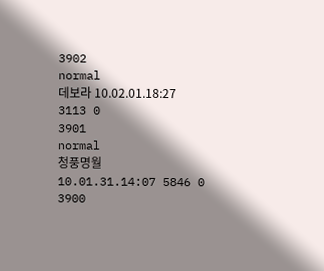3902
normal
데보라 10.02.01.18:27 3113 0
3901
normal
청풍명월 10.01.31.14:07 5846 0
3900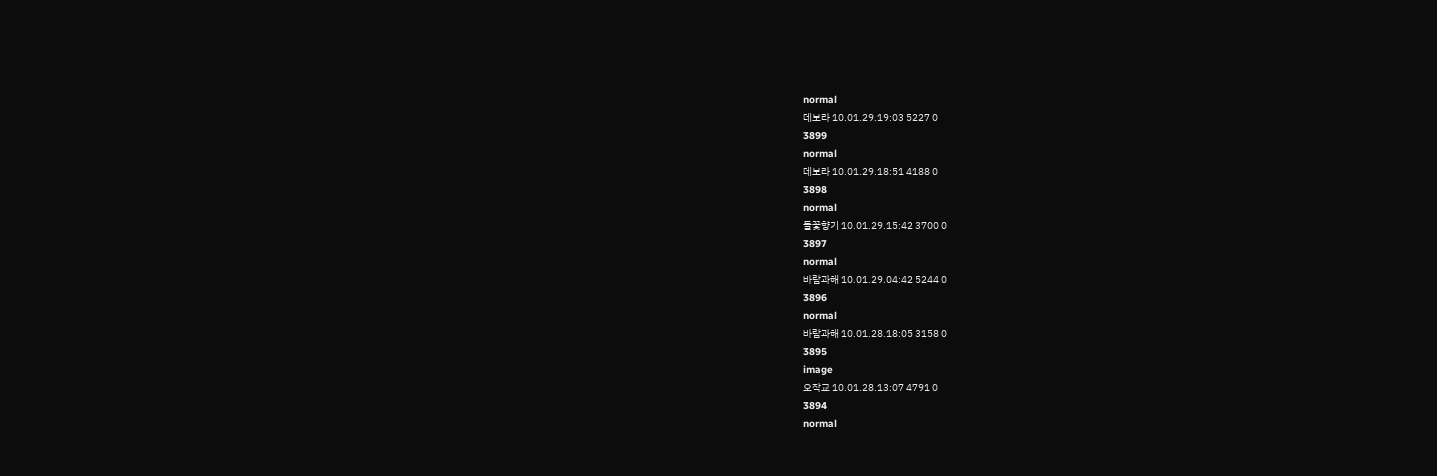normal
데보라 10.01.29.19:03 5227 0
3899
normal
데보라 10.01.29.18:51 4188 0
3898
normal
들꽃향기 10.01.29.15:42 3700 0
3897
normal
바람과해 10.01.29.04:42 5244 0
3896
normal
바람과해 10.01.28.18:05 3158 0
3895
image
오작교 10.01.28.13:07 4791 0
3894
normal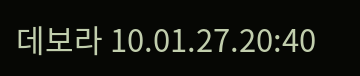데보라 10.01.27.20:40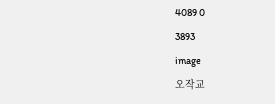4089 0
3893
image
오작교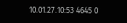10.01.27.10:53 4645 0